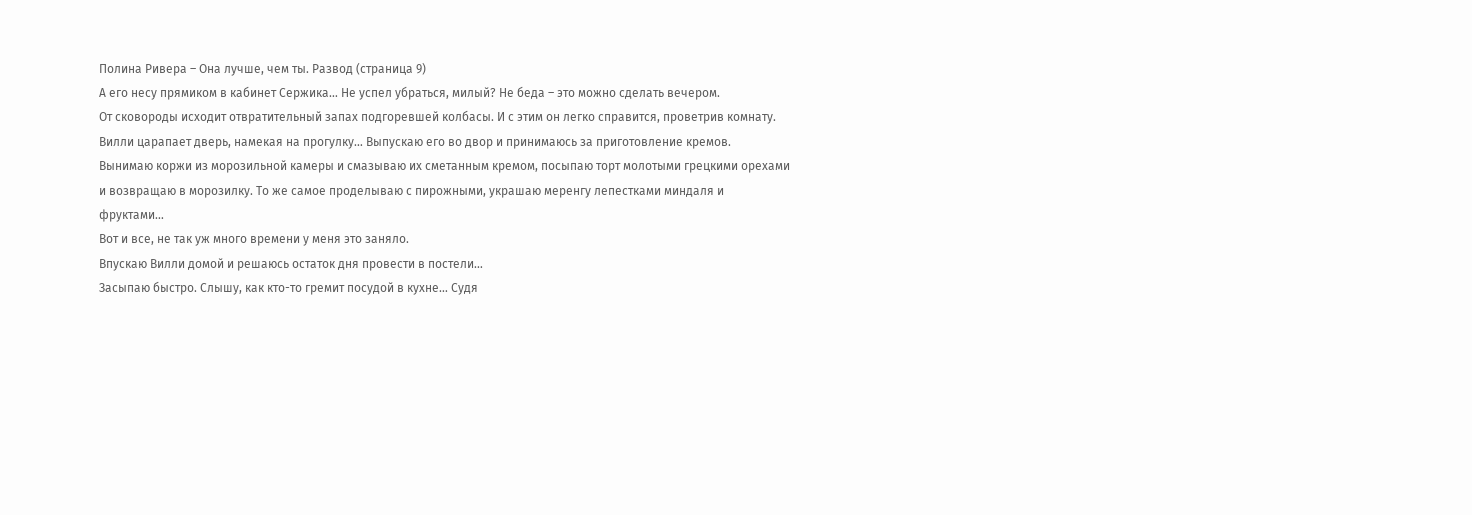Полина Ривера – Она лучше, чем ты. Развод (страница 9)
А его несу прямиком в кабинет Сержика… Не успел убраться, милый? Не беда – это можно сделать вечером.
От сковороды исходит отвратительный запах подгоревшей колбасы. И с этим он легко справится, проветрив комнату.
Вилли царапает дверь, намекая на прогулку… Выпускаю его во двор и принимаюсь за приготовление кремов.
Вынимаю коржи из морозильной камеры и смазываю их сметанным кремом, посыпаю торт молотыми грецкими орехами и возвращаю в морозилку. То же самое проделываю с пирожными, украшаю меренгу лепестками миндаля и фруктами…
Вот и все, не так уж много времени у меня это заняло.
Впускаю Вилли домой и решаюсь остаток дня провести в постели…
Засыпаю быстро. Слышу, как кто-то гремит посудой в кухне… Судя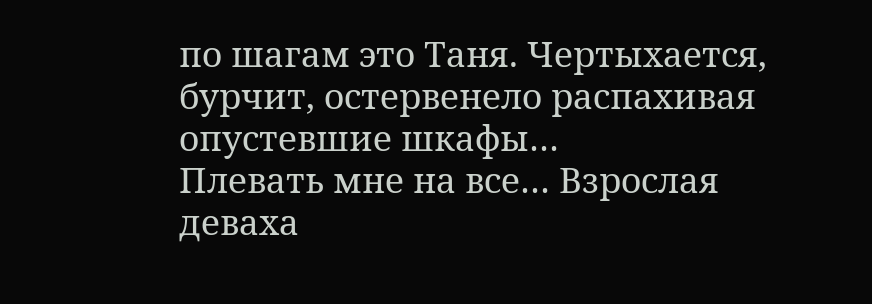по шагам это Таня. Чертыхается, бурчит, остервенело распахивая опустевшие шкафы…
Плевать мне на все… Взрослая деваха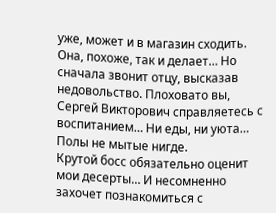уже, может и в магазин сходить.
Она, похоже, так и делает… Но сначала звонит отцу, высказав недовольство. Плоховато вы, Сергей Викторович справляетесь с воспитанием… Ни еды, ни уюта… Полы не мытые нигде.
Крутой босс обязательно оценит мои десерты… И несомненно захочет познакомиться с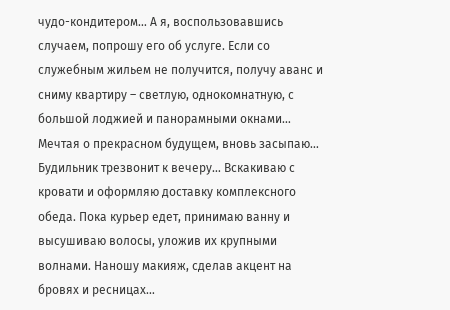чудо-кондитером… А я, воспользовавшись случаем, попрошу его об услуге. Если со служебным жильем не получится, получу аванс и сниму квартиру – светлую, однокомнатную, с большой лоджией и панорамными окнами…
Мечтая о прекрасном будущем, вновь засыпаю…
Будильник трезвонит к вечеру… Вскакиваю с кровати и оформляю доставку комплексного обеда. Пока курьер едет, принимаю ванну и высушиваю волосы, уложив их крупными волнами. Наношу макияж, сделав акцент на бровях и ресницах…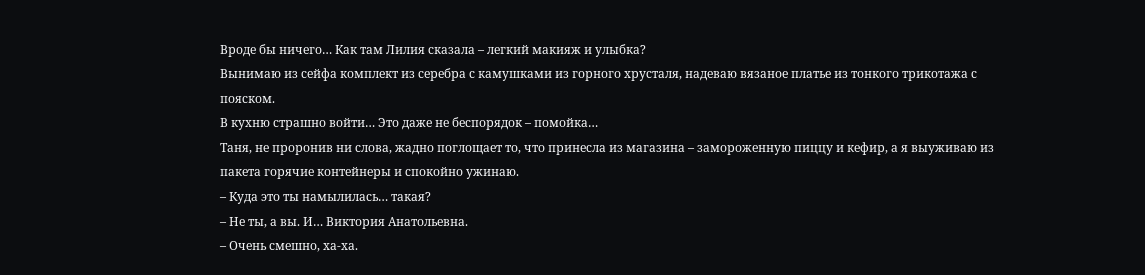Вроде бы ничего… Как там Лилия сказала – легкий макияж и улыбка?
Вынимаю из сейфа комплект из серебра с камушками из горного хрусталя, надеваю вязаное платье из тонкого трикотажа с пояском.
В кухню страшно войти… Это даже не беспорядок – помойка…
Таня, не проронив ни слова, жадно поглощает то, что принесла из магазина – замороженную пиццу и кефир, а я выуживаю из пакета горячие контейнеры и спокойно ужинаю.
– Куда это ты намылилась… такая?
– Не ты, а вы. И… Виктория Анатольевна.
– Очень смешно, ха-ха.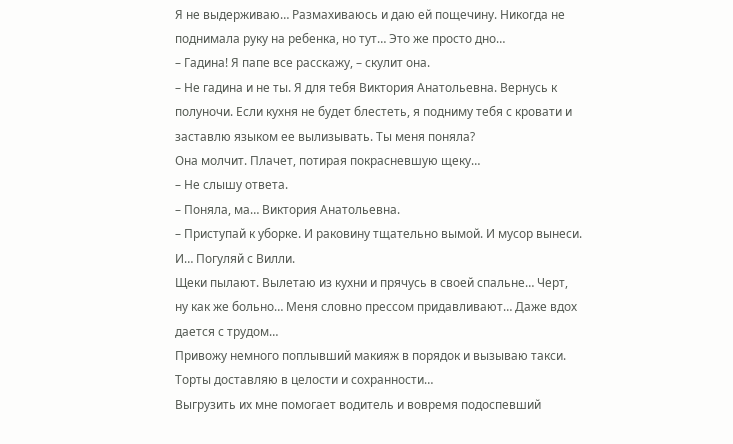Я не выдерживаю… Размахиваюсь и даю ей пощечину. Никогда не поднимала руку на ребенка, но тут… Это же просто дно…
– Гадина! Я папе все расскажу, – скулит она.
– Не гадина и не ты. Я для тебя Виктория Анатольевна. Вернусь к полуночи. Если кухня не будет блестеть, я подниму тебя с кровати и заставлю языком ее вылизывать. Ты меня поняла?
Она молчит. Плачет, потирая покрасневшую щеку…
– Не слышу ответа.
– Поняла, ма… Виктория Анатольевна.
– Приступай к уборке. И раковину тщательно вымой. И мусор вынеси. И… Погуляй с Вилли.
Щеки пылают. Вылетаю из кухни и прячусь в своей спальне… Черт, ну как же больно… Меня словно прессом придавливают… Даже вдох дается с трудом…
Привожу немного поплывший макияж в порядок и вызываю такси.
Торты доставляю в целости и сохранности…
Выгрузить их мне помогает водитель и вовремя подоспевший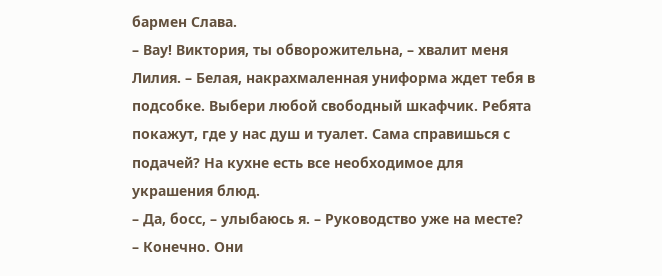бармен Слава.
– Вау! Виктория, ты обворожительна, – хвалит меня Лилия. – Белая, накрахмаленная униформа ждет тебя в подсобке. Выбери любой свободный шкафчик. Ребята покажут, где у нас душ и туалет. Сама справишься с подачей? На кухне есть все необходимое для украшения блюд.
– Да, босс, – улыбаюсь я. – Руководство уже на месте?
– Конечно. Они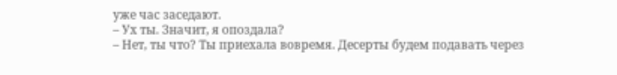уже час заседают.
– Ух ты. Значит, я опоздала?
– Нет, ты что? Ты приехала вовремя. Десерты будем подавать через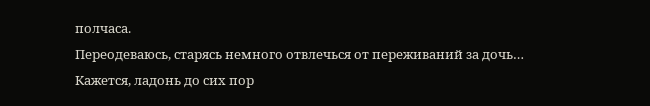полчаса.
Переодеваюсь, старясь немного отвлечься от переживаний за дочь… Кажется, ладонь до сих пор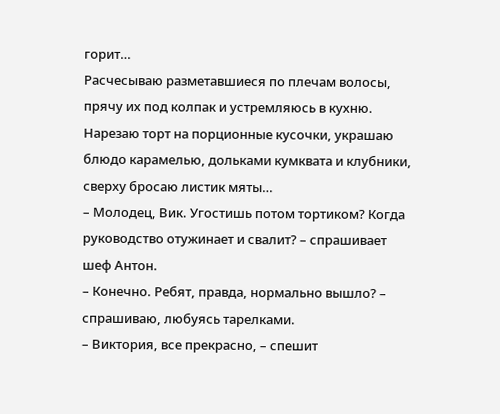горит…
Расчесываю разметавшиеся по плечам волосы, прячу их под колпак и устремляюсь в кухню.
Нарезаю торт на порционные кусочки, украшаю блюдо карамелью, дольками кумквата и клубники, сверху бросаю листик мяты…
– Молодец, Вик. Угостишь потом тортиком? Когда руководство отужинает и свалит? – спрашивает шеф Антон.
– Конечно. Ребят, правда, нормально вышло? – спрашиваю, любуясь тарелками.
– Виктория, все прекрасно, – спешит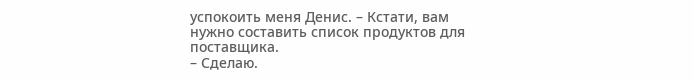успокоить меня Денис. – Кстати, вам нужно составить список продуктов для поставщика.
– Сделаю.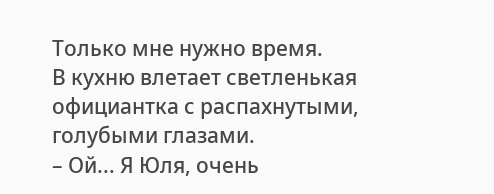Только мне нужно время.
В кухню влетает светленькая официантка с распахнутыми, голубыми глазами.
– Ой... Я Юля, очень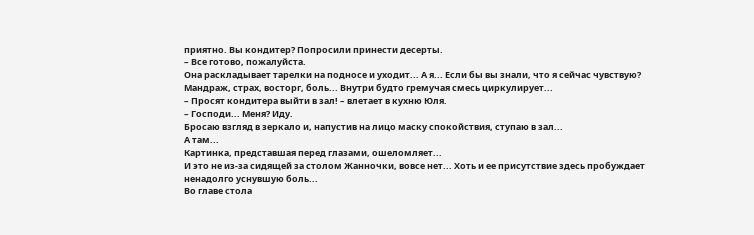приятно. Вы кондитер? Попросили принести десерты.
– Все готово, пожалуйста.
Она раскладывает тарелки на подносе и уходит... А я... Если бы вы знали, что я сейчас чувствую? Мандраж, страх, восторг, боль... Внутри будто гремучая смесь циркулирует...
– Просят кондитера выйти в зал! – влетает в кухню Юля.
– Господи... Меня? Иду.
Бросаю взгляд в зеркало и, напустив на лицо маску спокойствия, ступаю в зал...
А там...
Картинка, представшая перед глазами, ошеломляет...
И это не из-за сидящей за столом Жанночки, вовсе нет... Хоть и ее присутствие здесь пробуждает ненадолго уснувшую боль...
Во главе стола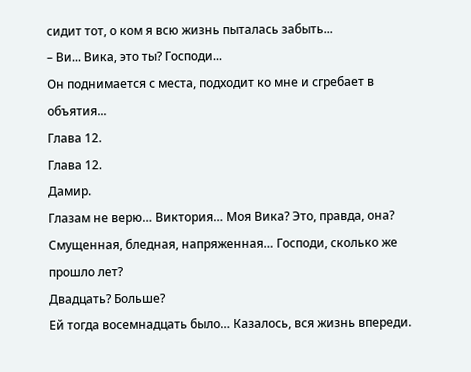сидит тот, о ком я всю жизнь пыталась забыть...
– Ви... Вика, это ты? Господи...
Он поднимается с места, подходит ко мне и сгребает в объятия...
Глава 12.
Глава 12.
Дамир.
Глазам не верю… Виктория… Моя Вика? Это, правда, она?
Смущенная, бледная, напряженная… Господи, сколько же прошло лет?
Двадцать? Больше?
Ей тогда восемнадцать было… Казалось, вся жизнь впереди.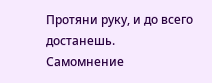Протяни руку, и до всего достанешь.
Самомнение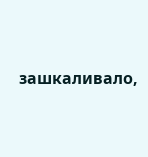зашкаливало,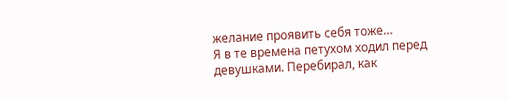желание проявить себя тоже…
Я в те времена петухом ходил перед девушками. Перебирал, как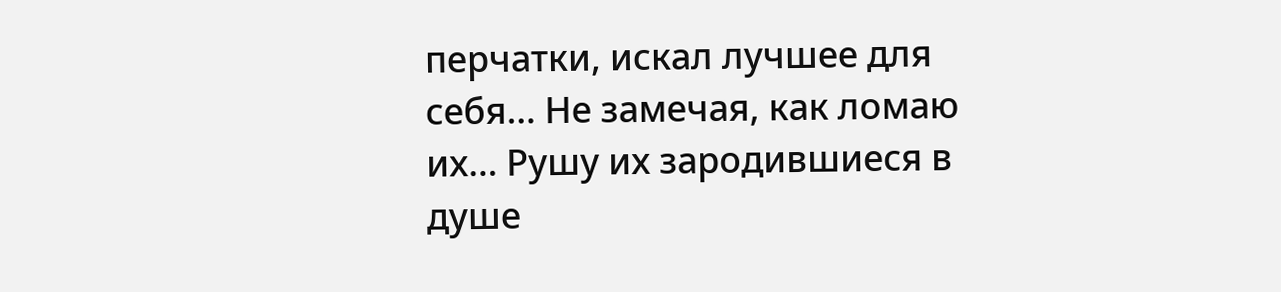перчатки, искал лучшее для себя… Не замечая, как ломаю их… Рушу их зародившиеся в душе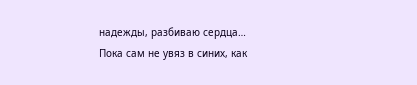надежды, разбиваю сердца…
Пока сам не увяз в синих, как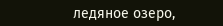ледяное озеро,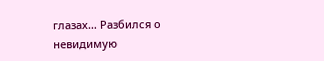глазах… Разбился о невидимую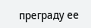преграду ее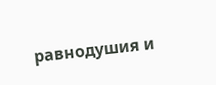равнодушия и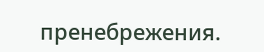пренебрежения.